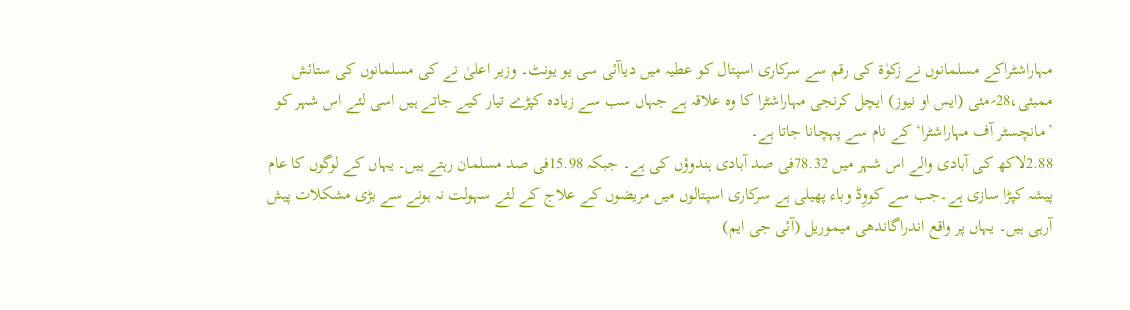مہاراشٹراکے مسلمانوں نے زکوٰۃ کی رقم سے سرکاری اسپتال کو عطیہ میں دیاآئی سی یو یونٹ۔ وزیر اعلیٰ نے کی مسلمانوں کی ستائش
ممبئی،28؍مئی (ایس او نیوز) ایچل کرنجی مہاراشٹرا کا وہ علاقہ ہے جہاں سب سے زیادہ کپڑے تیار کیے جاتے ہیں اسی لئے اس شہر کو ’مانچسٹر آف مہاراشٹرا‘ کے نام سے پہچانا جاتا ہے۔
2.88لاکھ کی آبادی والے اس شہر میں 78.32فی صد آبادی ہندوؤں کی ہے۔ جبکہ 15.98فی صد مسلمان رہتے ہیں۔ یہاں کے لوگوں کا عام پیشہ کپڑا سازی ہے۔جب سے کووِڈ وباء پھیلی ہے سرکاری اسپتالوں میں مریضوں کے علاج کے لئے سہولت نہ ہونے سے بڑی مشکلات پیش آرہی ہیں۔ یہاں پر واقع اندراگاندھی میموریل (آئی جی ایم)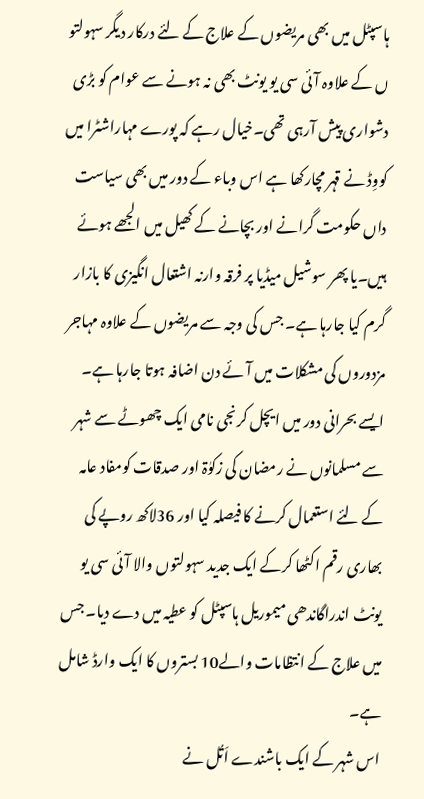ہاسپٹل میں بھی مریضوں کے علاج کے لئے درکار دیگر سہولتو ں کے علاوہ آئی سی یو یونٹ بھی نہ ہونے سے عوام کو بڑی دشواری پیش آرہی تھی۔خیال رہے کہ پورے مہاراشٹرا میں کووِڈ نے قہر مچارکھا ہے اس وباء کے دور میں بھی سیاست داں حکومت گرانے اور بچانے کے کھیل میں الجھے ہوئے ہیں۔یا پھر سوشیل میڈیا پر فرقہ وارنہ اشتعال انگیزی کا بازار گرم کیا جارہا ہے۔ جس کی وجہ سے مریضوں کے علاوہ مہاجر مزدوروں کی مشکلات میں آئے دن اضافہ ہوتا جارہا ہے۔
ایسے بحرانی دور میں ایچل کرنجی نامی ایک چھوٹے سے شہر سے مسلمانوں نے رمضان کی زکوٰۃ اور صدقات کومفاد عامہ کے لئے استعمال کرنے کا فیصلہ کیا اور 36لاکھ روپے کی بھاری رقم اکٹھا کرکے ایک جدید سہولتوں والا آئی سی یو یونٹ اندراگاندھی میموریل ہاسپٹل کو عطیہ میں دے دیا۔ جس میں علاج کے انتظامات والے10 بستروں کا ایک وارڈ شامل ہے۔
اس شہر کے ایک باشندے اَتُل نے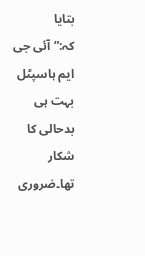بتایا کہ:”آئی جی ایم ہاسپٹل بہت ہی بدحالی کا شکار تھا۔ضروری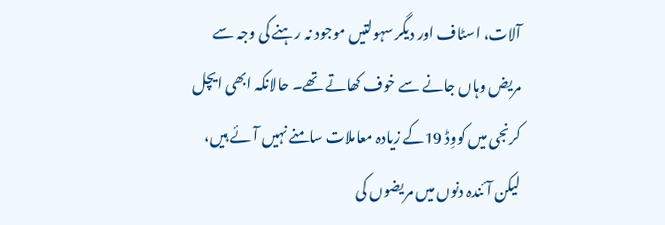آلات، اسٹاف اور دیگر سہولتیں موجود نہ رہنے کی وجہ سے مریض وہاں جانے سے خوف کھاتے تھے۔ حالانکہ ابھی ایچل کرنجی میں کووِڈ 19کے زیادہ معاملات سامنے نہیں آئے ہیں، لیکن آئندہ دنوں میں مریضوں کی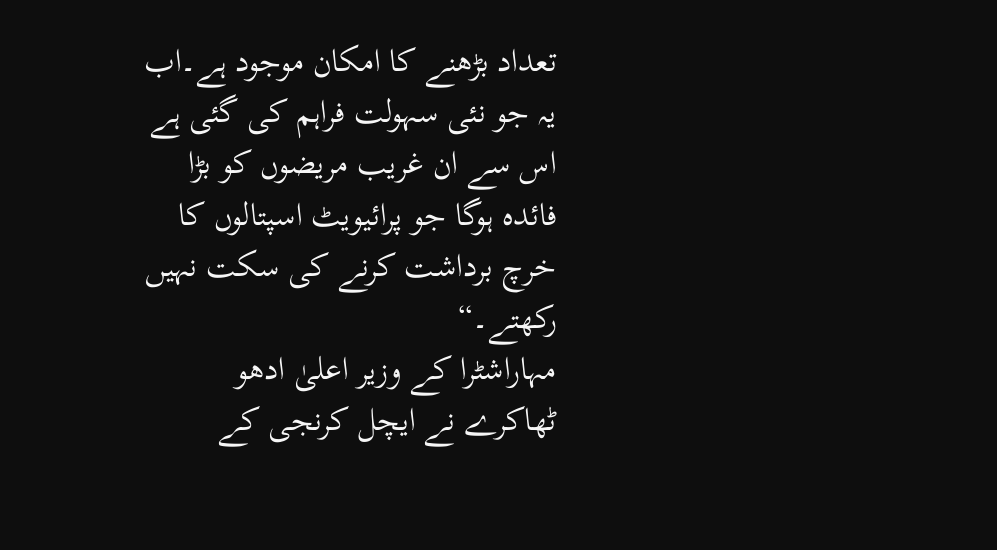تعداد بڑھنے کا امکان موجود ہے۔اب یہ جو نئی سہولت فراہم کی گئی ہے اس سے ان غریب مریضوں کو بڑا فائدہ ہوگا جو پرائیویٹ اسپتالوں کا خرچ برداشت کرنے کی سکت نہیں رکھتے۔“
مہاراشٹرا کے وزیر اعلیٰ ادھو ٹھاکرے نے ایچل کرنجی کے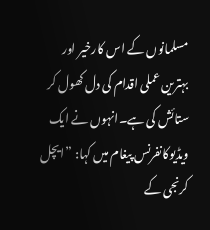مسلمانوں کے اس کارخیر اور بہترین عملی اقدام کی دل کھول کر ستائش کی ہے۔انہوں نے ایک ویڈیوکانفرنس پیغام میں کہا: ”ایچل کرنجی کے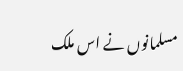مسلمانوں نے اس ملک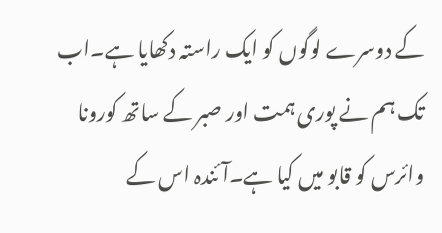کے دوسرے لوگوں کو ایک راستہ دکھایا ہے۔اب تک ہم نے پوری ہمت اور صبر کے ساتھ کورونا وائرس کو قابو میں کیا ہے۔آئندہ اس کے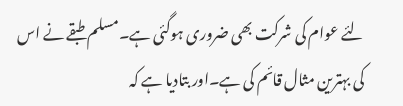لئے عوام کی شرکت بھی ضروری ہوگئی ہے۔مسلم طبقے نے اس کی بہترین مثال قائم کی ہے۔اور بتادیا ہے کہ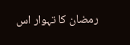رمضان کا تہوار اس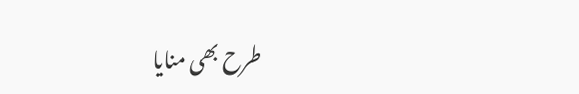طرح بھی منایا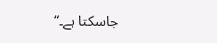جاسکتا ہے۔“